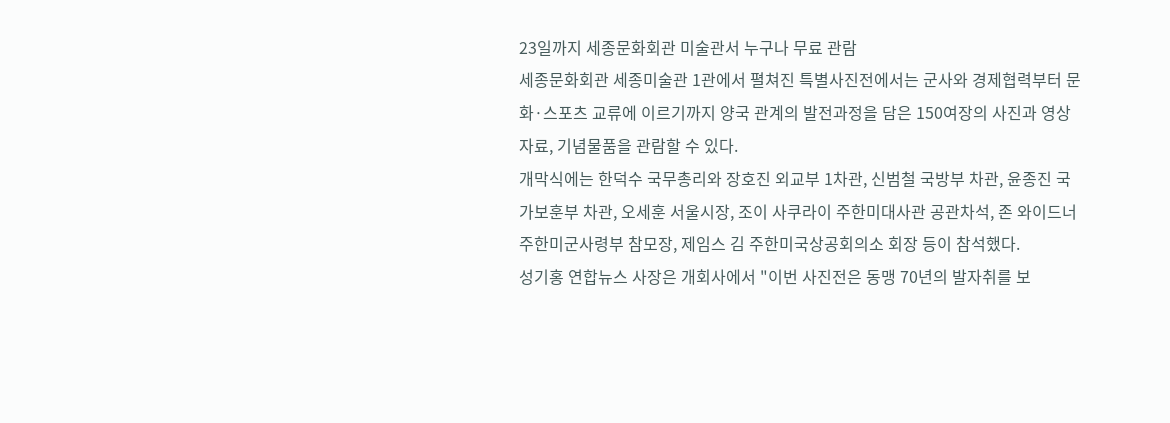23일까지 세종문화회관 미술관서 누구나 무료 관람
세종문화회관 세종미술관 1관에서 펼쳐진 특별사진전에서는 군사와 경제협력부터 문화·스포츠 교류에 이르기까지 양국 관계의 발전과정을 담은 150여장의 사진과 영상자료, 기념물품을 관람할 수 있다.
개막식에는 한덕수 국무총리와 장호진 외교부 1차관, 신범철 국방부 차관, 윤종진 국가보훈부 차관, 오세훈 서울시장, 조이 사쿠라이 주한미대사관 공관차석, 존 와이드너 주한미군사령부 참모장, 제임스 김 주한미국상공회의소 회장 등이 참석했다.
성기홍 연합뉴스 사장은 개회사에서 "이번 사진전은 동맹 70년의 발자취를 보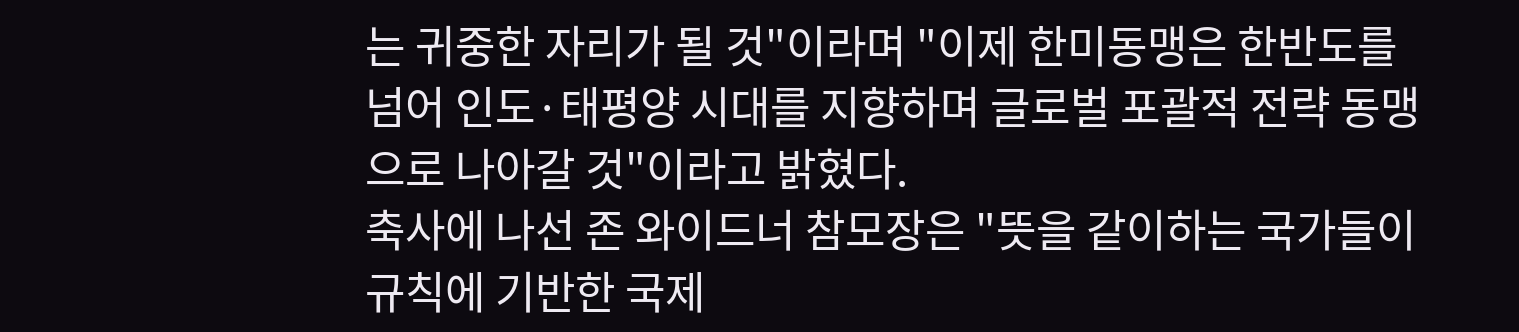는 귀중한 자리가 될 것"이라며 "이제 한미동맹은 한반도를 넘어 인도·태평양 시대를 지향하며 글로벌 포괄적 전략 동맹으로 나아갈 것"이라고 밝혔다.
축사에 나선 존 와이드너 참모장은 "뜻을 같이하는 국가들이 규칙에 기반한 국제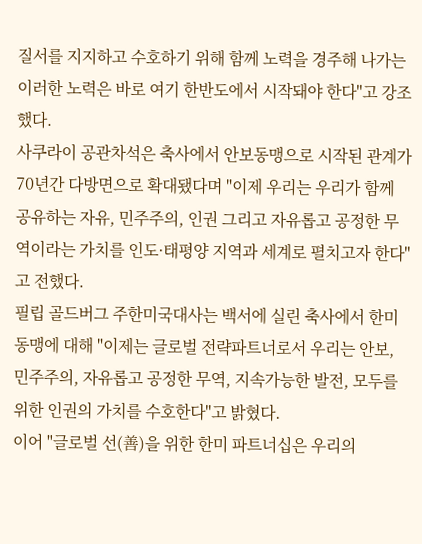질서를 지지하고 수호하기 위해 함께 노력을 경주해 나가는 이러한 노력은 바로 여기 한반도에서 시작돼야 한다"고 강조했다.
사쿠라이 공관차석은 축사에서 안보동맹으로 시작된 관계가 70년간 다방면으로 확대됐다며 "이제 우리는 우리가 함께 공유하는 자유, 민주주의, 인권 그리고 자유롭고 공정한 무역이라는 가치를 인도·태평양 지역과 세계로 펼치고자 한다"고 전했다.
필립 골드버그 주한미국대사는 백서에 실린 축사에서 한미동맹에 대해 "이제는 글로벌 전략파트너로서 우리는 안보, 민주주의, 자유롭고 공정한 무역, 지속가능한 발전, 모두를 위한 인권의 가치를 수호한다"고 밝혔다.
이어 "글로벌 선(善)을 위한 한미 파트너십은 우리의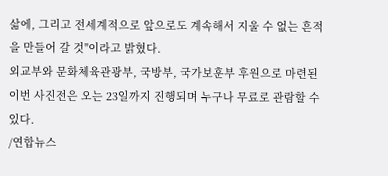삶에, 그리고 전세계적으로 앞으로도 계속해서 지울 수 없는 흔적을 만들어 갈 것"이라고 밝혔다.
외교부와 문화체육관광부, 국방부, 국가보훈부 후원으로 마련된 이번 사진전은 오는 23일까지 진행되며 누구나 무료로 관람할 수 있다.
/연합뉴스